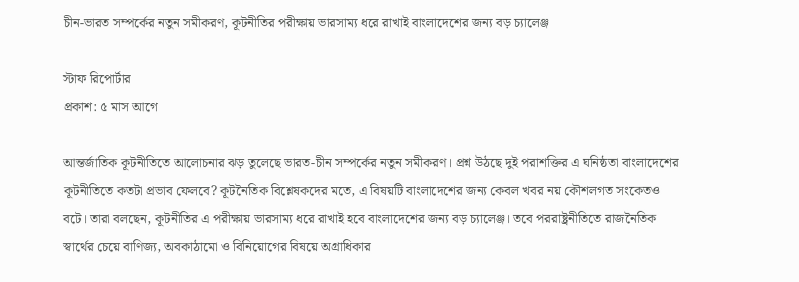চীন-ভারত সম্পর্কের নতুন সমীকরণ, কূটনীতির পরীক্ষায় ভারসাম্য ধরে রাখাই বাংলাদেশের জন্য বড় চ্যালেঞ্জ

স্টাফ রিপোর্টার
প্রকাশ: ৫ মাস আগে

আন্তর্জাতিক কূটনীতিতে আলোচনার ঝড় তুলেছে ভারত-চীন সম্পর্কের নতুন সমীকরণ। প্রশ্ন উঠছে দুই পরাশক্তির এ ঘনিষ্ঠতা বাংলাদেশের কূটনীতিতে কতটা প্রভাব ফেলবে? কূটনৈতিক বিশ্লেষকদের মতে, এ বিষয়টি বাংলাদেশের জন্য কেবল খবর নয় কৌশলগত সংকেতও বটে। তারা বলছেন, কূটনীতির এ পরীক্ষায় ভারসাম্য ধরে রাখাই হবে বাংলাদেশের জন্য বড় চ্যালেঞ্জ। তবে পররাষ্ট্রনীতিতে রাজনৈতিক স্বার্থের চেয়ে বাণিজ্য, অবকাঠামো ও বিনিয়োগের বিষয়ে অগ্রাধিকার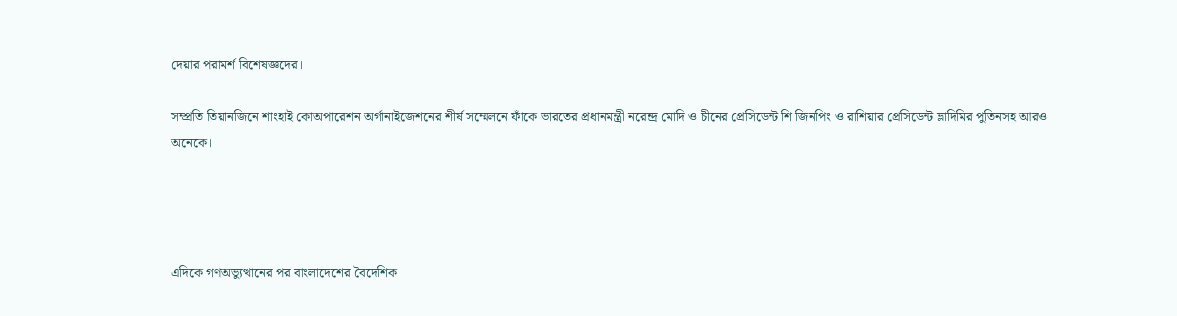দেয়ার পরামর্শ বিশেষজ্ঞদের।

সম্প্রতি তিয়ানজিনে শাংহাই কোঅপারেশন অর্গানাইজেশনের শীর্ষ সম্মেলনে ফাঁকে ভারতের প্রধানমন্ত্রী নরেন্দ্র মোদি ও চীনের প্রেসিডেন্ট শি জিনপিং ও রাশিয়ার প্রেসিডেন্ট ভ্লাদিমির পুতিনসহ আরও অনেকে।




এদিকে গণঅভ্যুত্থানের পর বাংলাদেশের বৈদেশিক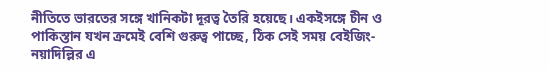নীতিতে ভারতের সঙ্গে খানিকটা দূরত্ব তৈরি হয়েছে। একইসঙ্গে চীন ও পাকিস্তান যখন ক্রমেই বেশি গুরুত্ব পাচ্ছে, ঠিক সেই সময় বেইজিং-নয়াদিল্লির এ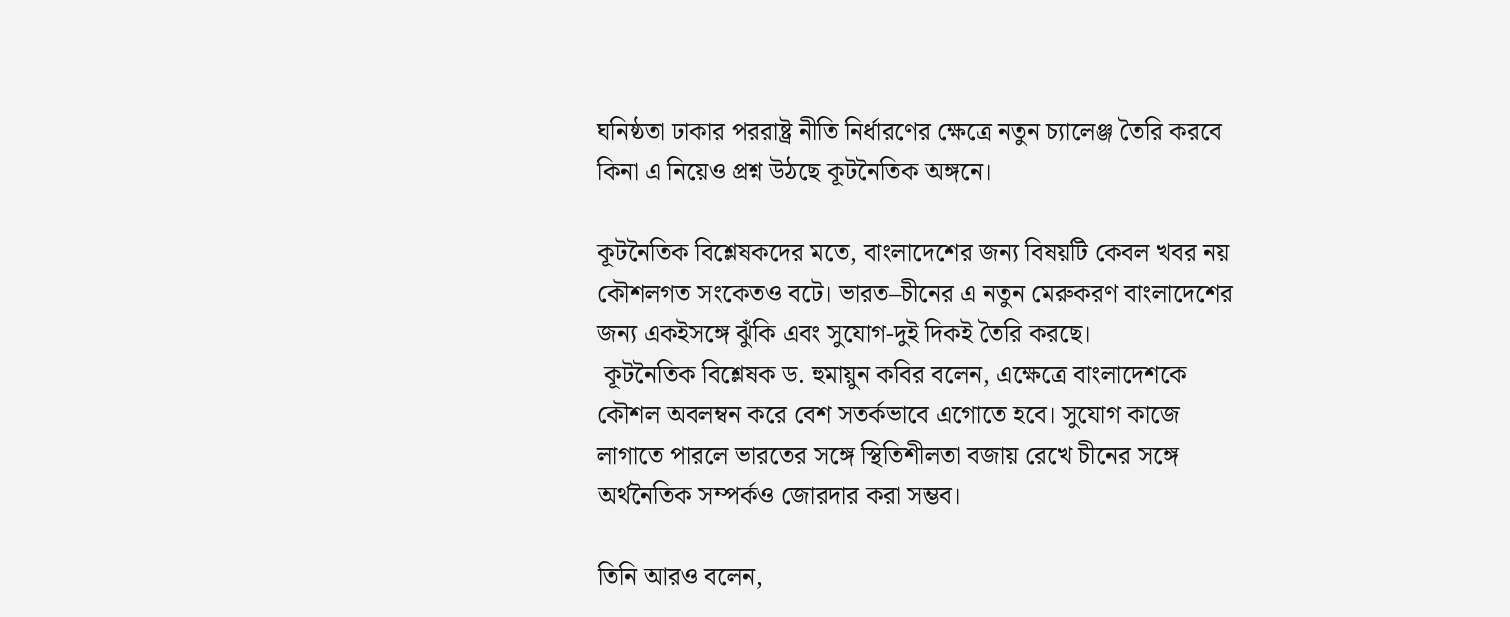ঘনিষ্ঠতা ঢাকার পররাষ্ট্র নীতি নির্ধারণের ক্ষেত্রে নতুন চ্যালেঞ্জ তৈরি করবে কিনা এ নিয়েও প্রশ্ন উঠছে কূটনৈতিক অঙ্গনে।

কূটনৈতিক বিশ্লেষকদের মতে, বাংলাদেশের জন্য বিষয়টি কেবল খবর নয় কৌশলগত সংকেতও বটে। ভারত–চীনের এ নতুন মেরুকরণ বাংলাদেশের জন্য একইসঙ্গে ঝুঁকি এবং সুযোগ-দুই দিকই তৈরি করছে।
 কূটনৈতিক বিশ্লেষক ড. হুমায়ুন কবির বলেন, এক্ষেত্রে বাংলাদেশকে কৌশল অবলম্বন করে বেশ সতর্কভাবে এগোতে হবে। সুযোগ কাজে লাগাতে পারলে ভারতের সঙ্গে স্থিতিশীলতা বজায় রেখে চীনের সঙ্গে অর্থনৈতিক সম্পর্কও জোরদার করা সম্ভব।

তিনি আরও বলেন,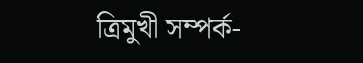ত্রিমুখী সম্পর্ক-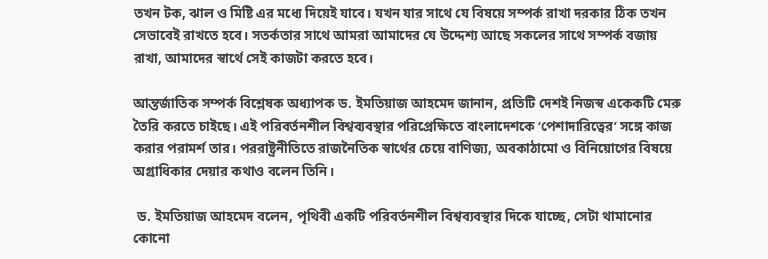তখন টক, ঝাল ও মিষ্টি এর মধ্যে দিয়েই যাবে। যখন যার সাথে যে বিষয়ে সম্পর্ক রাখা দরকার ঠিক তখন সেভাবেই রাখতে হবে। সতর্কতার সাথে আমরা আমাদের যে উদ্দেশ্য আছে সকলের সাথে সম্পর্ক বজায় রাখা, আমাদের স্বার্থে সেই কাজটা করতে হবে।

আন্তর্জাতিক সম্পর্ক বিশ্লেষক অধ্যাপক ড. ইমতিয়াজ আহমেদ জানান, প্রতিটি দেশই নিজস্ব একেকটি মেরু তৈরি করতে চাইছে। এই পরিবর্তনশীল বিশ্বব্যবস্থার পরিপ্রেক্ষিতে বাংলাদেশকে ‘পেশাদারিত্বের’ সঙ্গে কাজ করার পরামর্শ তার। পররাষ্ট্রনীতিতে রাজনৈতিক স্বার্থের চেয়ে বাণিজ্য, অবকাঠামো ও বিনিয়োগের বিষয়ে অগ্রাধিকার দেয়ার কথাও বলেন তিনি।

 ড. ইমতিয়াজ আহমেদ বলেন, পৃথিবী একটি পরিবর্তনশীল বিশ্বব্যবস্থার দিকে যাচ্ছে, সেটা থামানোর কোনো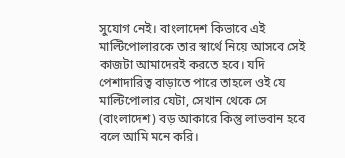সুযোগ নেই। বাংলাদেশ কিভাবে এই মাল্টিপোলারকে তার স্বার্থে নিয়ে আসবে সেই কাজটা আমাদেরই করতে হবে। যদি পেশাদারিত্ব বাড়াতে পারে তাহলে ওই যে মাল্টিপোলার যেটা, সেখান থেকে সে (বাংলাদেশ) বড় আকারে কিন্তু লাভবান হবে বলে আমি মনে করি।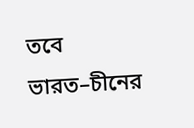তবে ভারত–চীনের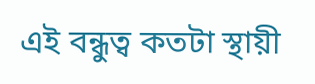এই বন্ধুত্ব কতটা স্থায়ী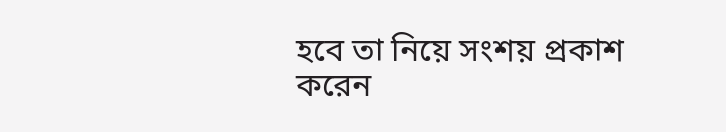হবে তা নিয়ে সংশয় প্রকাশ করেন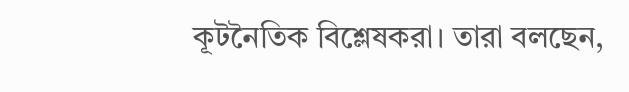কূটনৈতিক বিশ্লেষকরা। তারা বলছেন,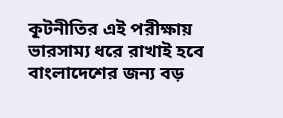কূটনীতির এই পরীক্ষায় ভারসাম্য ধরে রাখাই হবে বাংলাদেশের জন্য বড়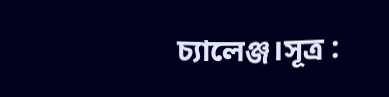চ্যালেঞ্জ।সূত্র :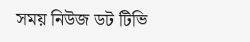সময় নিউজ ডট টিভি